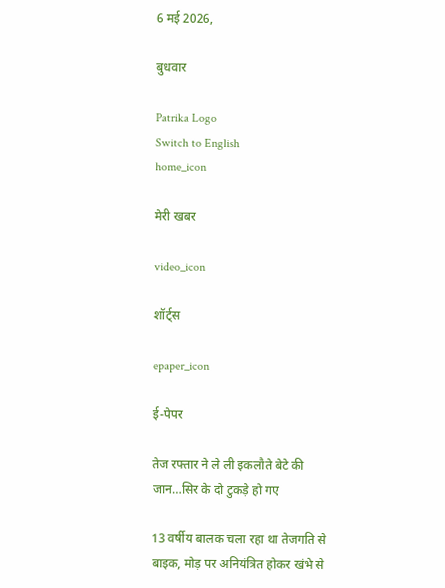6 मई 2026,

बुधवार

Patrika Logo
Switch to English
home_icon

मेरी खबर

video_icon

शॉर्ट्स

epaper_icon

ई-पेपर

तेज रफ्तार ने ले ली इकलौते बेटे की जान…सिर के दो टुकड़े हो गए

13 वर्षीय बालक चला रहा था तेजगति से बाइक, मोड़ पर अनियंत्रित होकर खंभे से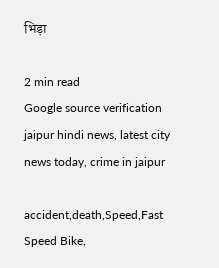भिड़ा

2 min read
Google source verification
jaipur hindi news, latest city news today, crime in jaipur

accident,death,Speed,Fast Speed Bike,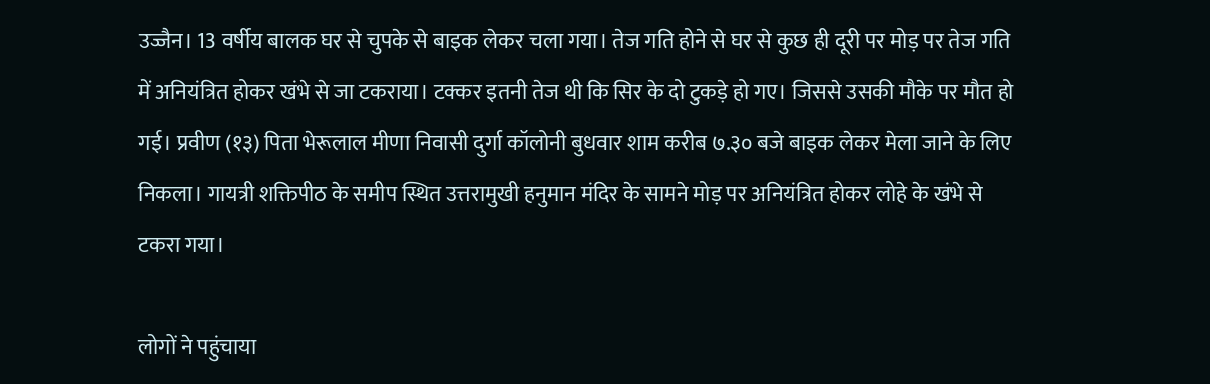उज्जैन। 13 वर्षीय बालक घर से चुपके से बाइक लेकर चला गया। तेज गति होने से घर से कुछ ही दूरी पर मोड़ पर तेज गति में अनियंत्रित होकर खंभे से जा टकराया। टक्कर इतनी तेज थी कि सिर के दो टुकड़े हो गए। जिससे उसकी मौके पर मौत हो गई। प्रवीण (१३) पिता भेरूलाल मीणा निवासी दुर्गा कॉलोनी बुधवार शाम करीब ७.३० बजे बाइक लेकर मेला जाने के लिए निकला। गायत्री शक्तिपीठ के समीप स्थित उत्तरामुखी हनुमान मंदिर के सामने मोड़ पर अनियंत्रित होकर लोहे के खंभे से टकरा गया।

लोगों ने पहुंचाया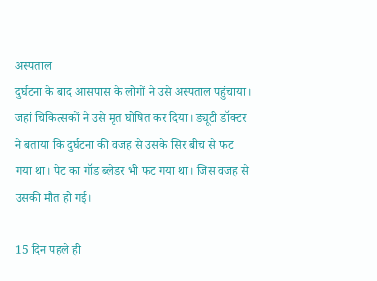अस्पताल
दुर्घटना के बाद आसपास के लोगों ने उसे अस्पताल पहुंचाया। जहां चिकित्सकों ने उसे मृत घोषित कर दिया। ड्यूटी डॉक्टर ने बताया कि दुर्घटना की वजह से उसके सिर बीच से फट गया था। पेट का गॉड ब्लेडर भी फट गया था। जिस वजह से उसकी मौत हो गई।

15 दिन पहले ही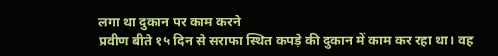लगा था दुकान पर काम करने
प्रवीण बीते १५ दिन से सराफा स्थित कपड़े की दुकान में काम कर रहा था। वह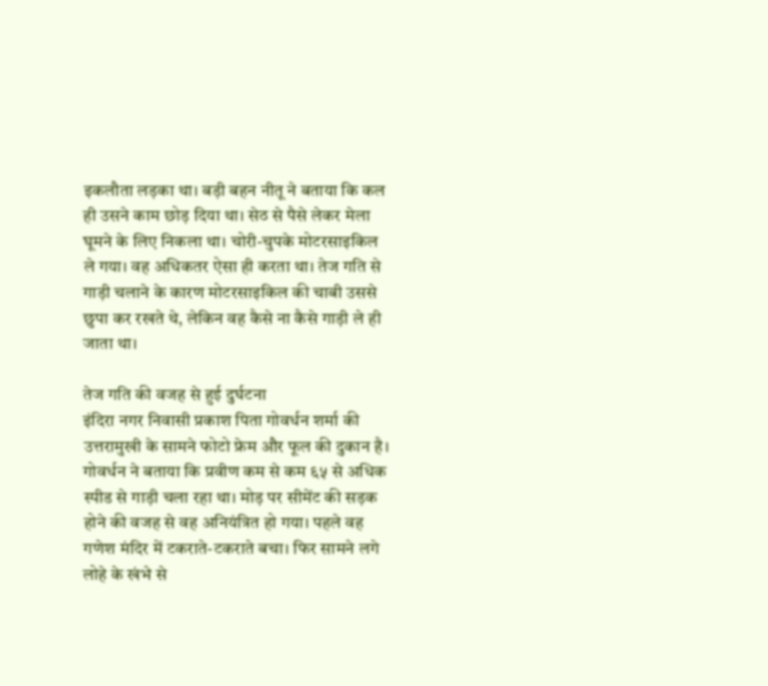इकलौता लड़का था। बड़ी बहन नीतू ने बताया कि कल ही उसने काम छोड़ दिया था। सेठ से पैसे लेकर मेला घूमने के लिए निकला था। चोरी-चुपके मोटरसाइकिल ले गया। वह अधिकतर ऐसा ही करता था। तेज गति से गाड़ी चलाने के कारण मोटरसाइकिल की चाबी उससे छुपा कर रखते थे, लेकिन वह कैसे ना कैसे गाड़ी ले ही जाता था।

तेज गति की वजह से हुई दुर्घटना
इंदिरा नगर निवासी प्रकाश पिता गोवर्धन शर्मा की उत्तरामुखी के सामने फोटो फ्रेम और फूल की दुकान है। गोवर्धन ने बताया कि प्रवीण कम से कम ६५ से अधिक स्पीड से गाड़ी चला रहा था। मोड़ पर सीमेंट की सड़क होने की वजह से वह अनियंत्रित हो गया। पहले वह गणेश मंदिर में टकराते-टकराते बचा। फिर सामने लगे लोहे के खंभे से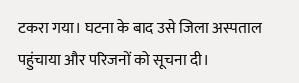टकरा गया। घटना के बाद उसे जिला अस्पताल पहुंचाया और परिजनों को सूचना दी।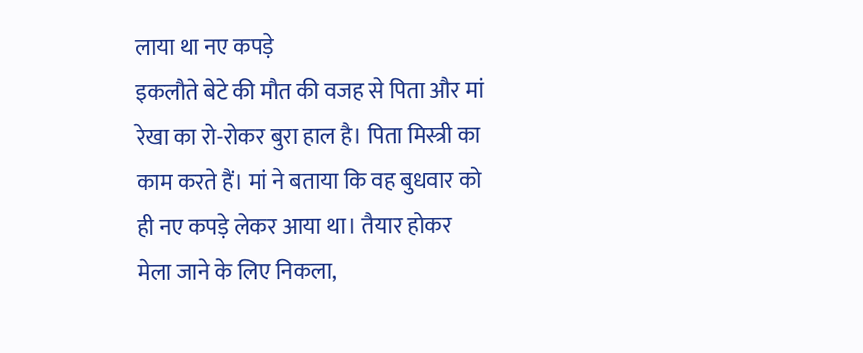लाया था नए कपड़े
इकलौते बेटे की मौत की वजह से पिता और मां रेखा का रो-रोकर बुरा हाल है। पिता मिस्त्री का काम करते हैं। मां ने बताया कि वह बुधवार को ही नए कपड़े लेकर आया था। तैयार होकर मेला जाने के लिए निकला,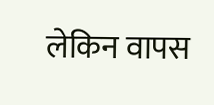लेकिन वापस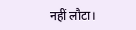नहीं लौटा।